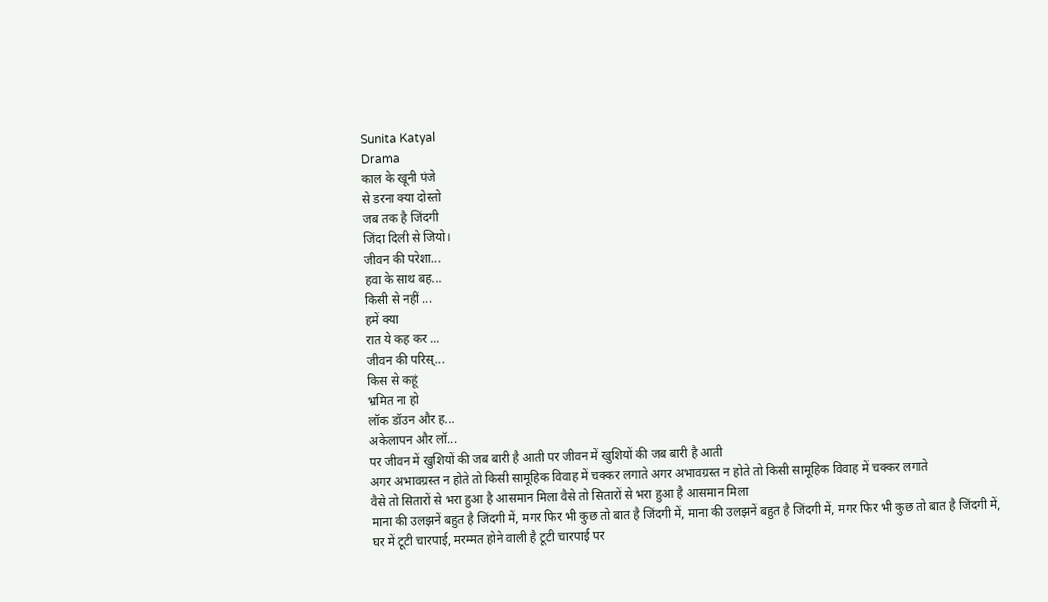Sunita Katyal
Drama
काल के खूनी पंजे
से डरना क्या दोस्तो
जब तक है जिंदगी
जिंदा दिली से जियो।
जीवन की परेशा...
हवा के साथ बह...
किसी से नहीं ...
हमें क्या
रात ये कह कर ...
जीवन की परिस्...
किस से कहूं
भ्रमित ना हो
लॉक डॉउन और ह...
अकेलापन और लॉ...
पर जीवन में खुशियों की जब बारी है आती पर जीवन में खुशियों की जब बारी है आती
अगर अभावग्रस्त न होते तो किसी सामूहिक विवाह में चक्कर लगाते अगर अभावग्रस्त न होते तो किसी सामूहिक विवाह में चक्कर लगाते
वैसे तो सितारों से भरा हुआ है आसमान मिला वैसे तो सितारों से भरा हुआ है आसमान मिला
माना की उलझनें बहुत है जिंदगी में, मगर फिर भी कुछ तो बात है जिंदगी में, माना की उलझनें बहुत है जिंदगी में, मगर फिर भी कुछ तो बात है जिंदगी में,
घर में टूटी चारपाई, मरम्मत होने वाली है टूटी चारपाई पर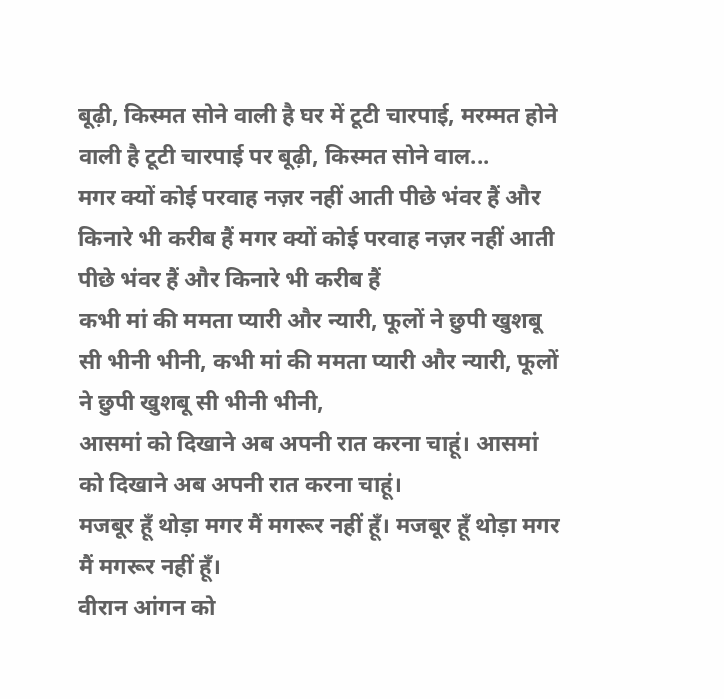बूढ़ी, किस्मत सोने वाली है घर में टूटी चारपाई, मरम्मत होने वाली है टूटी चारपाई पर बूढ़ी, किस्मत सोने वाल...
मगर क्यों कोई परवाह नज़र नहीं आती पीछे भंवर हैं और किनारे भी करीब हैं मगर क्यों कोई परवाह नज़र नहीं आती पीछे भंवर हैं और किनारे भी करीब हैं
कभी मां की ममता प्यारी और न्यारी, फूलों ने छुपी खुशबू सी भीनी भीनी, कभी मां की ममता प्यारी और न्यारी, फूलों ने छुपी खुशबू सी भीनी भीनी,
आसमां को दिखाने अब अपनी रात करना चाहूं। आसमां को दिखाने अब अपनी रात करना चाहूं।
मजबूर हूँ थोड़ा मगर मैं मगरूर नहीं हूँ। मजबूर हूँ थोड़ा मगर मैं मगरूर नहीं हूँ।
वीरान आंगन को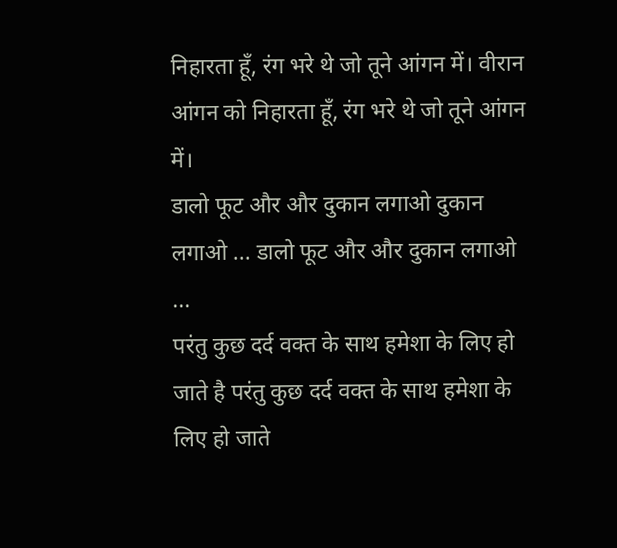निहारता हूँ, रंग भरे थे जो तूने आंगन में। वीरान आंगन को निहारता हूँ, रंग भरे थे जो तूने आंगन में।
डालो फूट और और दुकान लगाओ दुकान लगाओ ... डालो फूट और और दुकान लगाओ ...
परंतु कुछ दर्द वक्त के साथ हमेशा के लिए हो जाते है परंतु कुछ दर्द वक्त के साथ हमेशा के लिए हो जाते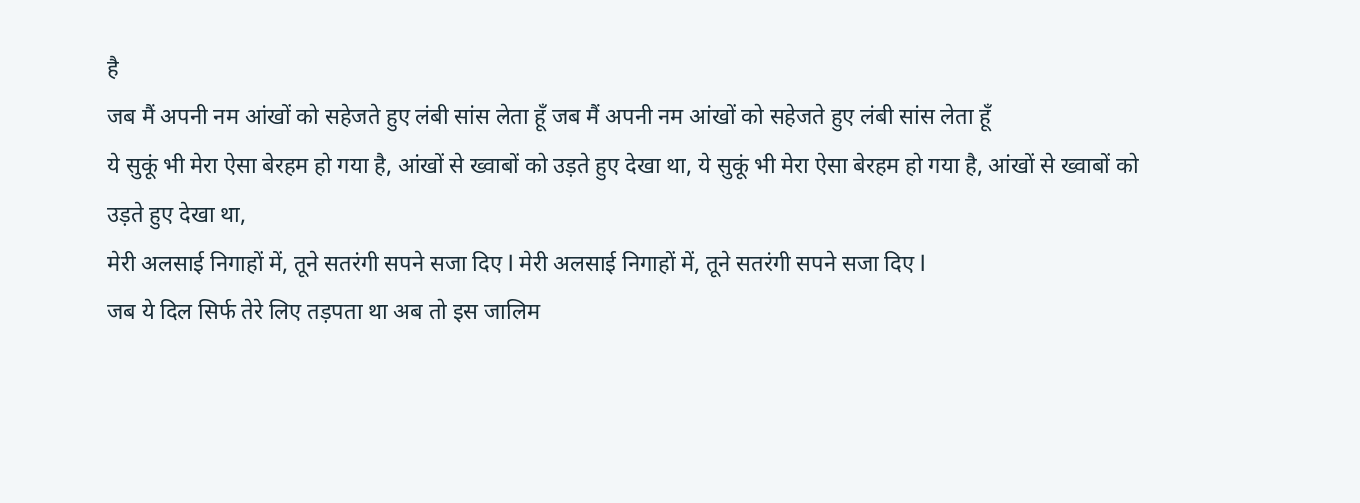है
जब मैं अपनी नम आंखों को सहेजते हुए लंबी सांस लेता हूँ जब मैं अपनी नम आंखों को सहेजते हुए लंबी सांस लेता हूँ
ये सुकूं भी मेरा ऐसा बेरहम हो गया है, आंखों से ख्वाबों को उड़ते हुए देखा था, ये सुकूं भी मेरा ऐसा बेरहम हो गया है, आंखों से ख्वाबों को उड़ते हुए देखा था,
मेरी अलसाई निगाहों में, तूने सतरंगी सपने सजा दिए l मेरी अलसाई निगाहों में, तूने सतरंगी सपने सजा दिए l
जब ये दिल सिर्फ तेरे लिए तड़पता था अब तो इस जालिम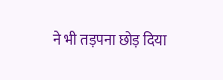ने भी तड़पना छोड़ दिया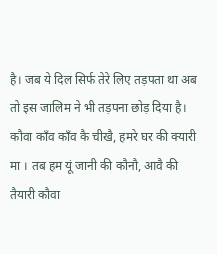है। जब ये दिल सिर्फ तेरे लिए तड़पता था अब तो इस जालिम ने भी तड़पना छोड़ दिया है।
कौवा काँव काँव कै चीखै, हमरे घर की क्यारी मा । तब हम यूं जानी की कौनौ, आवै की तैयारी कौवा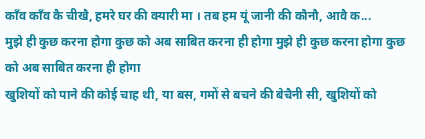काँव काँव कै चीखै, हमरे घर की क्यारी मा । तब हम यूं जानी की कौनौ, आवै क...
मुझे ही कुछ करना होगा कुछ को अब साबित करना ही होगा मुझे ही कुछ करना होगा कुछ को अब साबित करना ही होगा
खुशियों को पाने की कोई चाह थी, या बस, गमों से बचने की बेचैनी सी, खुशियों को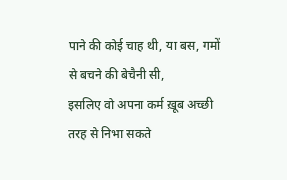पाने की कोई चाह थी, या बस, गमों से बचने की बेचैनी सी,
इसलिए वो अपना कर्म ख़ूब अच्छी तरह से निभा सकते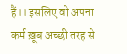हैं।। इसलिए वो अपना कर्म ख़ूब अच्छी तरह से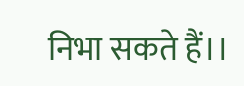निभा सकते हैं।।